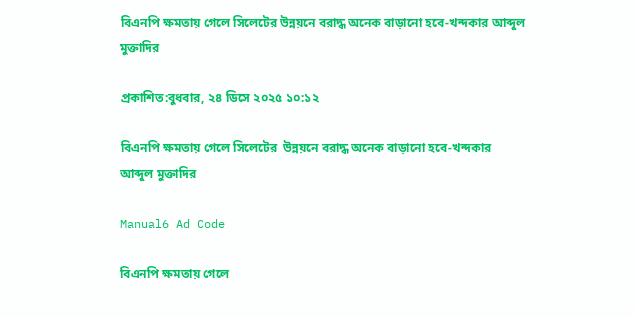বিএনপি ক্ষমতায় গেলে সিলেটের উন্নয়নে বরাদ্ধ অনেক বাড়ানো হবে-খন্দকার আব্দুল মুক্তাদির

প্রকাশিত:বুধবার, ২৪ ডিসে ২০২৫ ১০:১২

বিএনপি ক্ষমতায় গেলে সিলেটের  উন্নয়নে বরাদ্ধ অনেক বাড়ানো হবে-খন্দকার আব্দুল মুক্তাদির

Manual6 Ad Code

বিএনপি ক্ষমতায় গেলে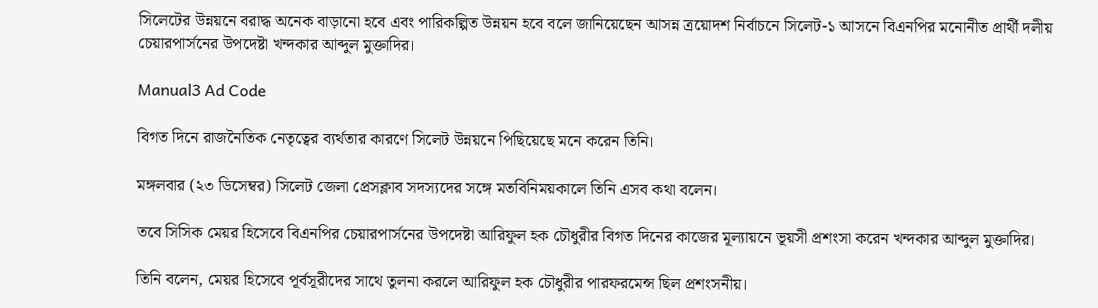সিলেটের উন্নয়নে বরাদ্ধ অনেক বাড়ানো হবে এবং পারিকল্পিত উন্নয়ন হবে বলে জানিয়েছেন আসন্ন ত্রয়োদশ নির্বাচনে সিলেট-১ আসনে বিএনপির মনোনীত প্রার্থী দলীয় চেয়ারপার্সনের উপদেষ্টা খন্দকার আব্দুল মুক্তাদির।

Manual3 Ad Code

বিগত দিনে রাজনৈতিক নেতৃত্বের ব্যর্থতার কারণে সিলেট উন্নয়নে পিছিয়েছে মনে করেন তিনি।

মঙ্গলবার (২৩ ডিসেম্বর) সিলেট জেলা প্রেসক্লাব সদস্যদের সঙ্গে মতবিনিময়কালে তিনি এসব কথা বলেন।

তবে সিসিক মেয়র হিসেবে বিএনপির চেয়ারপার্সনের উপদেষ্টা আরিফুল হক চৌধুরীর বিগত দিনের কাজের মূল্যায়নে ভূয়সী প্রশংসা করেন খন্দকার আব্দুল মুক্তাদির।

তিনি বলেন, মেয়র হিসেবে পূর্বসূরীদের সাথে তুলনা করলে আরিফুল হক চৌধুরীর পারফরমেন্স ছিল প্রশংসনীয়।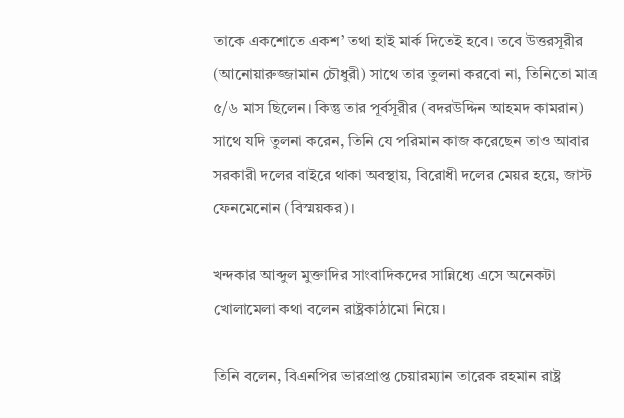তাকে একশোতে একশ’ তথা হাই মার্ক দিতেই হবে। তবে উত্তরসূরীর (আনোয়ারুজ্জামান চৌধুরী) সাথে তার তুলনা করবো না, তিনিতো মাত্র ৫/৬ মাস ছিলেন। কিন্তু তার পূর্বসূরীর (বদরউদ্দিন আহমদ কামরান) সাথে যদি তুলনা করেন, তিনি যে পরিমান কাজ করেছেন তাও আবার সরকারী দলের বাইরে থাকা অবস্থায়, বিরোধী দলের মেয়র হয়ে, জাস্ট ফেনমেনোন (বিস্ময়কর)।

খন্দকার আব্দুল মুক্তাদির সাংবাদিকদের সান্নিধ্যে এসে অনেকটা খোলামেলা কথা বলেন রাষ্ট্রকাঠামো নিয়ে।

তিনি বলেন, বিএনপির ভারপ্রাপ্ত চেয়ারম্যান তারেক রহমান রাষ্ট্র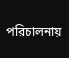পরিচালনায়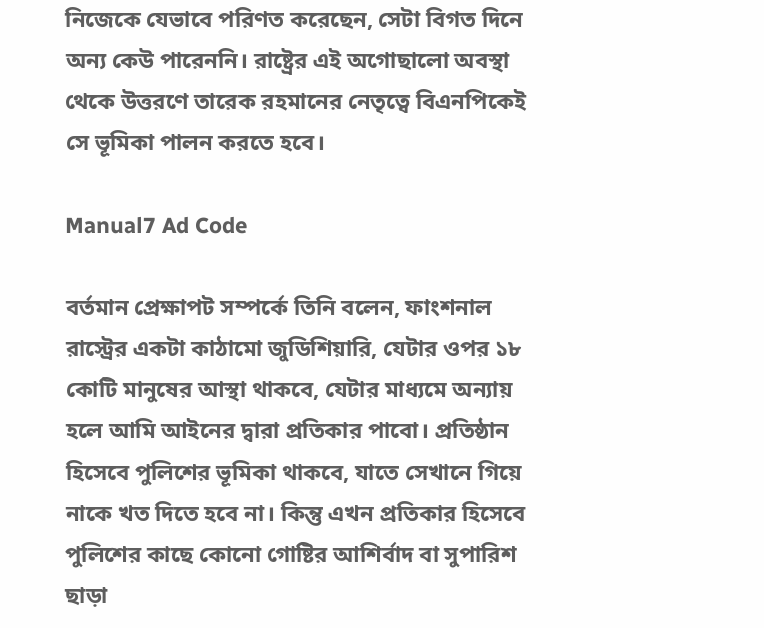নিজেকে যেভাবে পরিণত করেছেন, সেটা বিগত দিনে অন্য কেউ পারেননি। রাষ্ট্রের এই অগোছালো অবস্থা থেকে উত্তরণে তারেক রহমানের নেতৃত্বে বিএনপিকেই সে ভূমিকা পালন করতে হবে।

Manual7 Ad Code

বর্তমান প্রেক্ষাপট সম্পর্কে তিনি বলেন, ফাংশনাল রাস্ট্রের একটা কাঠামো জুডিশিয়ারি, যেটার ওপর ১৮ কোটি মানুষের আস্থা থাকবে, যেটার মাধ্যমে অন্যায় হলে আমি আইনের দ্বারা প্রতিকার পাবো। প্রতিষ্ঠান হিসেবে পুলিশের ভূমিকা থাকবে, যাতে সেখানে গিয়ে নাকে খত দিতে হবে না। কিন্তু এখন প্রতিকার হিসেবে পুলিশের কাছে কোনো গোষ্টির আশির্বাদ বা সুপারিশ ছাড়া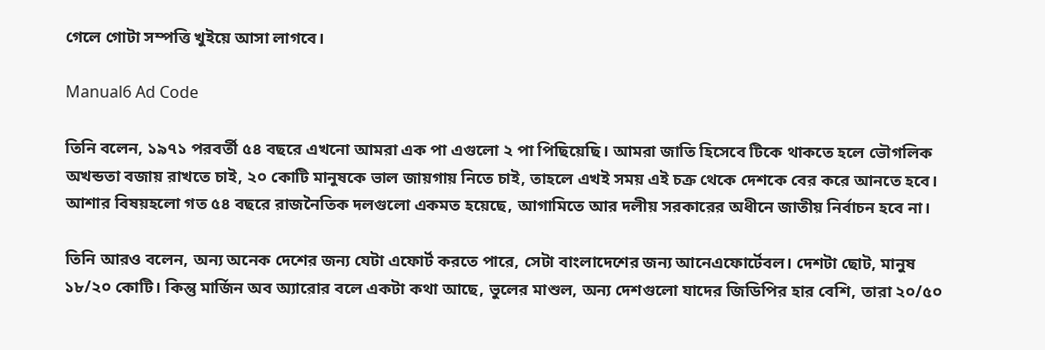গেলে গোটা সম্পত্তি খুইয়ে আসা লাগবে।

Manual6 Ad Code

তিনি বলেন, ১৯৭১ পরবর্তী ৫৪ বছরে এখনো আমরা এক পা এগুলো ২ পা পিছিয়েছি। আমরা জাতি হিসেবে টিকে থাকতে হলে ভৌগলিক অখন্ডতা বজায় রাখতে চাই, ২০ কোটি মানুষকে ভাল জায়গায় নিতে চাই, তাহলে এখই সময় এই চক্র থেকে দেশকে বের করে আনতে হবে। আশার বিষয়হলো গত ৫৪ বছরে রাজনৈতিক দলগুলো একমত হয়েছে, আগামিতে আর দলীয় সরকারের অধীনে জাতীয় নির্বাচন হবে না।

তিনি আরও বলেন, অন্য অনেক দেশের জন্য যেটা এফোর্ট করতে পারে, সেটা বাংলাদেশের জন্য আনেএফোর্টেবল। দেশটা ছোট, মানুষ ১৮/২০ কোটি। কিন্তু মার্জিন অব অ্যারোর বলে একটা কথা আছে, ভুলের মাশুল, অন্য দেশগুলো যাদের জিডিপির হার বেশি, তারা ২০/৫০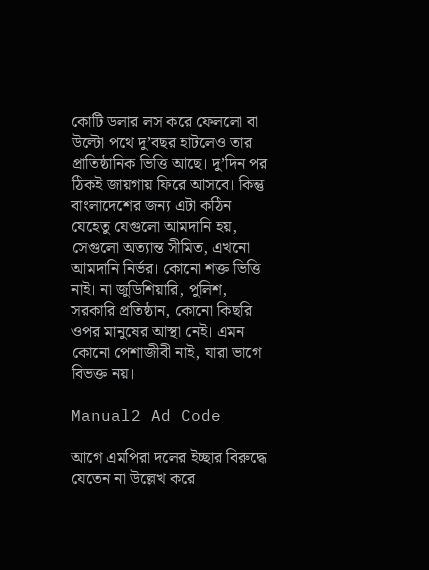কোটি ডলার লস করে ফেললো বা উল্টো পথে দু’বছর হাটলেও তার প্রাতিষ্ঠানিক ভিত্তি আছে। দু’দিন পর ঠিকই জায়গায় ফিরে আসবে। কিন্তু বাংলাদেশের জন্য এটা কঠিন যেহেতু যেগুলো আমদানি হয়, সেগুলো অত্যান্ত সীমিত, এখনো আমদানি নির্ভর। কোনো শক্ত ভিত্তি নাই। না জুডিশিয়ারি, পুলিশ, সরকারি প্রতিষ্ঠান, কোনো কিছরি ওপর মানুষের আস্থা নেই। এমন কোনো পেশাজীবী নাই, যারা ভাগে বিভক্ত নয়।

Manual2 Ad Code

আগে এমপিরা দলের ইচ্ছার বিরুদ্ধে যেতেন না উল্লেখ করে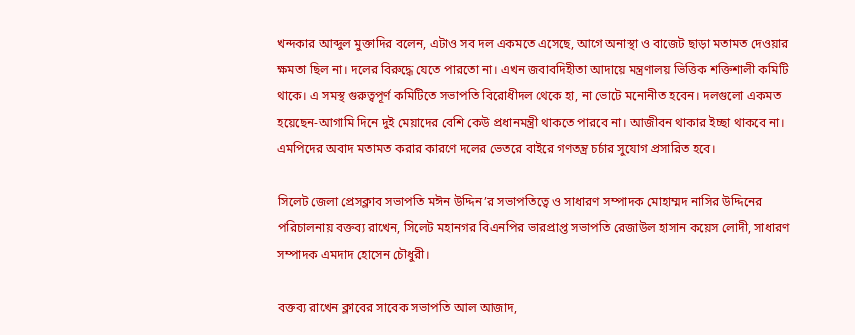খন্দকার আব্দুল মুক্তাদির বলেন, এটাও সব দল একমতে এসেছে, আগে অনাস্থা ও বাজেট ছাড়া মতামত দেওয়ার ক্ষমতা ছিল না। দলের বিরুদ্ধে যেতে পারতো না। এখন জবাবদিহীতা আদায়ে মন্ত্রণালয় ভিত্তিক শক্তিশালী কমিটি থাকে। এ সমস্থ গুরুত্বপূর্ণ কমিটিতে সভাপতি বিরোধীদল থেকে হা, না ভোটে মনোনীত হবেন। দলগুলো একমত হয়েছেন-আগামি দিনে দুই মেয়াদের বেশি কেউ প্রধানমন্ত্রী থাকতে পারবে না। আজীবন থাকার ইচ্ছা থাকবে না। এমপিদের অবাদ মতামত করার কারণে দলের ভেতরে বাইরে গণতন্ত্র চর্চার সুযোগ প্রসারিত হবে।

সিলেট জেলা প্রেসক্লাব সভাপতি মঈন উদ্দিন’র সভাপতিত্বে ও সাধারণ সম্পাদক মোহাম্মদ নাসির উদ্দিনের পরিচালনায় বক্তব্য রাখেন, সিলেট মহানগর বিএনপির ভারপ্রাপ্ত সভাপতি রেজাউল হাসান কয়েস লোদী, সাধারণ সম্পাদক এমদাদ হোসেন চৌধুরী।

বক্তব্য রাখেন ক্লাবের সাবেক সভাপতি আল আজাদ,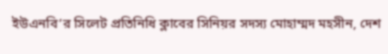ইউএনবি’র সিলেট প্রতিনিধি ক্লাবের সিনিয়র সদস্য মোহাম্মদ মহসীন, দেশ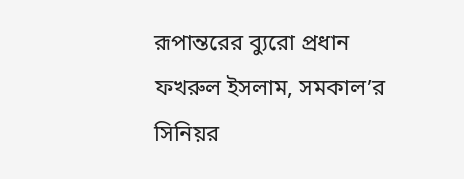রূপান্তরের ব্যুরো প্রধান ফখরুল ইসলাম, সমকাল’র সিনিয়র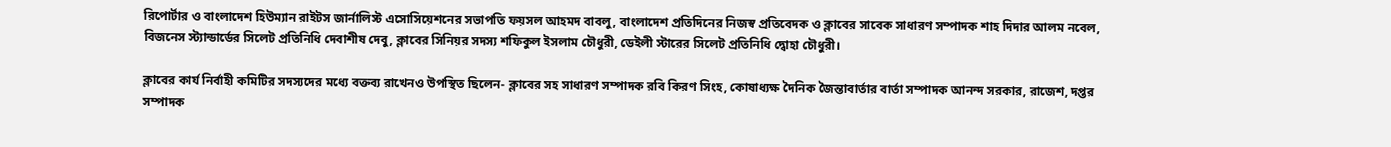রিপোর্টার ও বাংলাদেশ হিউম্যান রাইটস জার্নালিস্ট এসোসিয়েশনের সভাপতি ফয়সল আহমদ বাবলু, বাংলাদেশ প্রতিদিনের নিজস্ব প্রতিবেদক ও ক্লাবের সাবেক সাধারণ সম্পাদক শাহ দিদার আলম নবেল, বিজনেস স্ট্যান্ডার্ডের সিলেট প্রতিনিধি দেবাশীষ দেবু, ক্লাবের সিনিয়র সদস্য শফিকুল ইসলাম চৌধুরী, ডেইলী স্টারের সিলেট প্রতিনিধি দ্বোহা চৌধুরী।

ক্লাবের কার্য নির্বাহী কমিটির সদস্যদের মধ্যে বক্তব্য রাখেনও উপস্থিত ছিলেন- ক্লাবের সহ সাধারণ সম্পাদক রবি কিরণ সিংহ, কোষাধ্যক্ষ দৈনিক জৈন্তাবার্তার বার্তা সম্পাদক আনন্দ সরকার, রাজেশ, দপ্তর সম্পাদক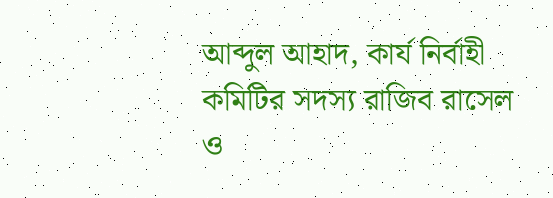আব্দুল আহাদ, কার্য নির্বাহী কমিটির সদস্য রাজিব রাসেল ও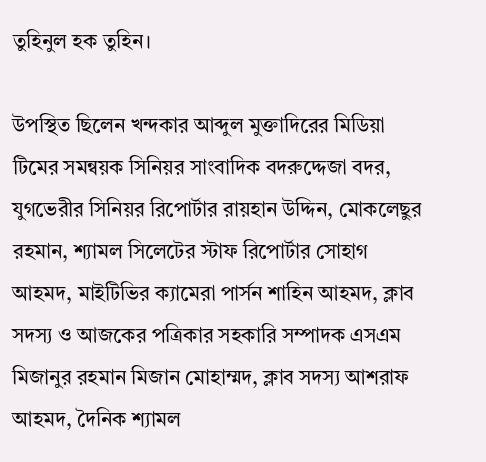তুহিনুল হক তুহিন।

উপস্থিত ছিলেন খন্দকার আব্দুল মুক্তাদিরের মিডিয়া টিমের সমন্বয়ক সিনিয়র সাংবাদিক বদরুদ্দেজা বদর, যুগভেরীর সিনিয়র রিপোর্টার রায়হান উদ্দিন, মোকলেছুর রহমান, শ্যামল সিলেটের স্টাফ রিপোর্টার সোহাগ আহমদ, মাইটিভির ক্যামেরা পার্সন শাহিন আহমদ, ক্লাব সদস্য ও আজকের পত্রিকার সহকারি সম্পাদক এসএম মিজানুর রহমান মিজান মোহাম্মদ, ক্লাব সদস্য আশরাফ আহমদ, দৈনিক শ্যামল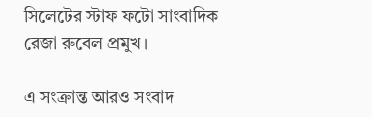সিলেটের স্টাফ ফটো সাংবাদিক রেজা রুবেল প্রমুখ।

এ সংক্রান্ত আরও সংবাদ